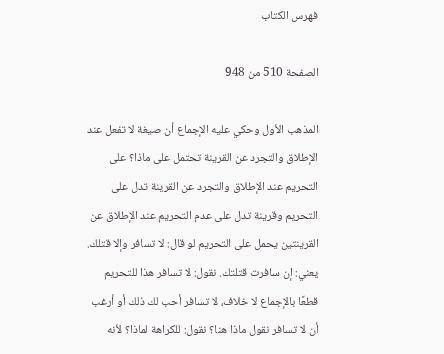فهرس الكتاب

الصفحة 510 من 948

المذهب الأول وحكي عليه الإجماع أن صيغة لا تفعل عند الإطلاق والتجرد عن القرينة تحتمل على ماذا؟ على التحريم عند الإطلاق والتجرد عن القرينة تدل على التحريم وقرينة تدل على عدم التحريم عند الإطلاق عن القرينتين يحمل على التحريم لو قال: لا تسافر وإلا قتلك. يعني: إن سافرت قتلتك. نقول: لا تسافر هذا للتحريم قطعًا بالإجماع لا خلاف، لا تسافر أحب لك ذلك أو أرغب أن لا تسافر نقول ماذا هنا؟ نقول: للكراهة لماذا؟ لأنه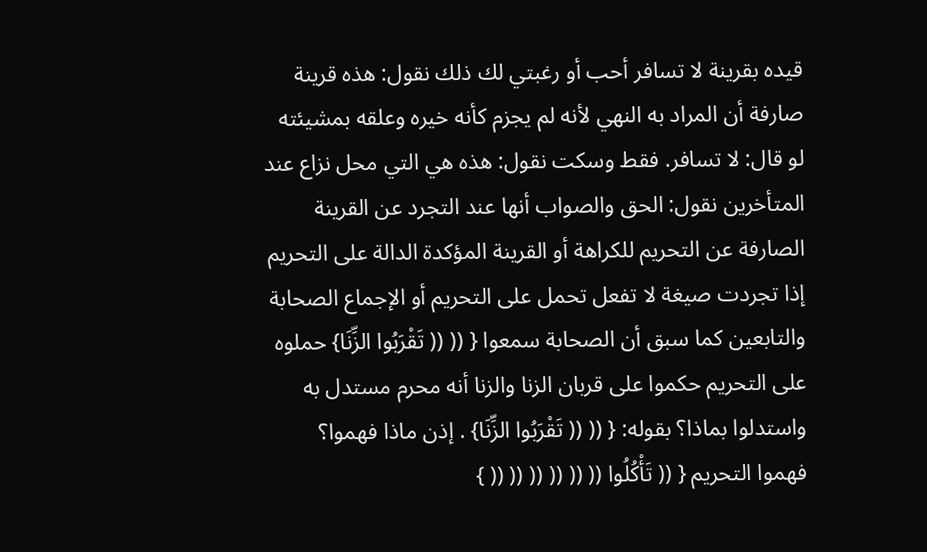قيده بقرينة لا تسافر أحب أو رغبتي لك ذلك نقول: هذه قرينة صارفة أن المراد به النهي لأنه لم يجزم كأنه خيره وعلقه بمشيئته لو قال: لا تسافر. فقط وسكت نقول: هذه هي التي محل نزاع عند المتأخرين نقول: الحق والصواب أنها عند التجرد عن القرينة الصارفة عن التحريم للكراهة أو القرينة المؤكدة الدالة على التحريم إذا تجردت صيغة لا تفعل تحمل على التحريم أو الإجماع الصحابة والتابعين كما سبق أن الصحابة سمعوا { (( (( تَقْرَبُوا الزِّنَا} حملوه على التحريم حكموا على قربان الزنا والزنا أنه محرم مستدل به واستدلوا بماذا؟ بقوله: { (( (( تَقْرَبُوا الزِّنَا} . إذن ماذا فهموا؟ فهموا التحريم { (( تَأْكُلُوا (( (( (( (( (( (( }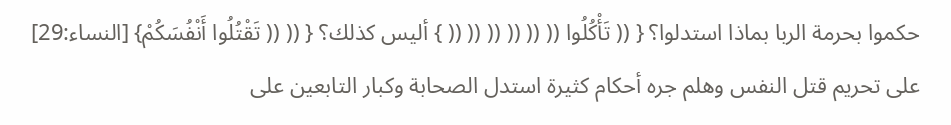حكموا بحرمة الربا بماذا استدلوا؟ { (( تَأْكُلُوا (( (( (( (( (( (( } أليس كذلك؟ { (( (( تَقْتُلُوا أَنْفُسَكُمْ} [النساء:29] على تحريم قتل النفس وهلم جره أحكام كثيرة استدل الصحابة وكبار التابعين على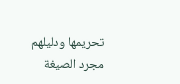تحريمها ودليلهم مجرد الصيغة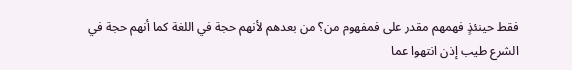فقط حينئذٍ فهمهم مقدر على فمفهوم من؟ من بعدهم لأنهم حجة في اللغة كما أنهم حجة في الشرع طيب إذن انتهوا عما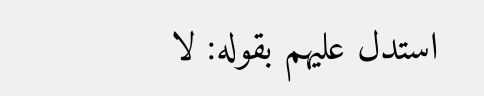استدل عليهم بقوله: لا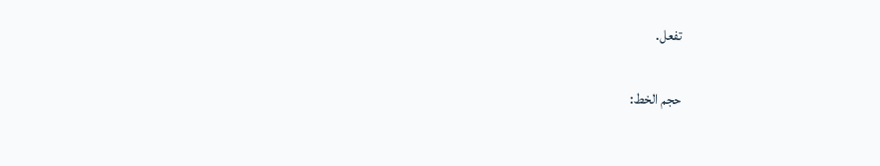تفعل.

حجم الخط: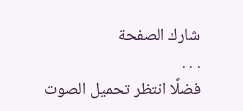شارك الصفحة
. . .
فضلًا انتظر تحميل الصوت